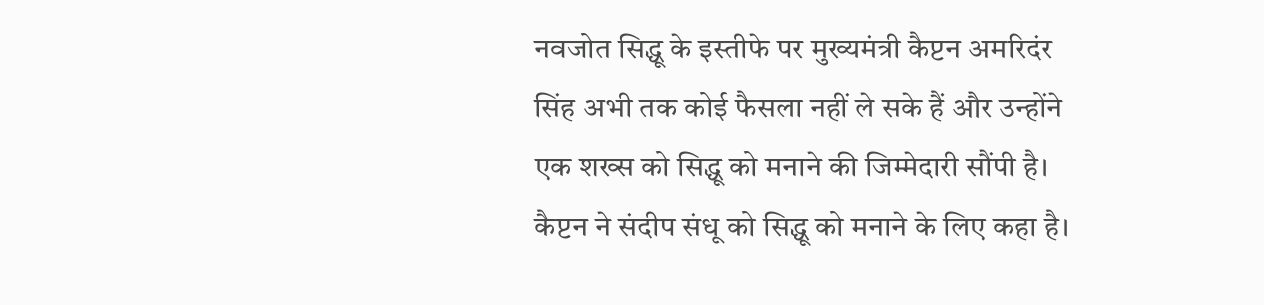नवजोत सिद्धू के इस्तीफे पर मुख्यमंत्री कैप्टन अमरिदंर सिंह अभी तक कोई फैसला नहीं ले सके हैं और उन्होंने एक शख्स को सिद्धू को मनाने की जिम्मेदारी सौंपी है। कैप्टन ने संदीप संधू को सिद्धू को मनाने के लिए कहा है।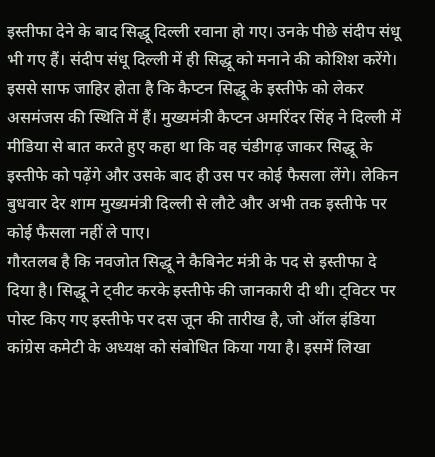इस्तीफा देने के बाद सिद्धू दिल्ली रवाना हो गए। उनके पीछे संदीप संधू भी गए हैं। संदीप संधू दिल्ली में ही सिद्धू को मनाने की कोशिश करेंगे।
इससे साफ जाहिर होता है कि कैप्टन सिद्धू के इस्तीफे को लेकर असमंजस की स्थिति में हैं। मुख्यमंत्री कैप्टन अमरिंदर सिंह ने दिल्ली में मीडिया से बात करते हुए कहा था कि वह चंडीगढ़ जाकर सिद्धू के इस्तीफे को पढ़ेंगे और उसके बाद ही उस पर कोई फैसला लेंगे। लेकिन बुधवार देर शाम मुख्यमंत्री दिल्ली से लौटे और अभी तक इस्तीफे पर कोई फैसला नहीं ले पाए।
गौरतलब है कि नवजोत सिद्धू ने कैबिनेट मंत्री के पद से इस्तीफा दे दिया है। सिद्धू ने ट्वीट करके इस्तीफे की जानकारी दी थी। ट्विटर पर पोस्ट किए गए इस्तीफे पर दस जून की तारीख है, जो ऑल इंडिया कांग्रेस कमेटी के अध्यक्ष को संबोधित किया गया है। इसमें लिखा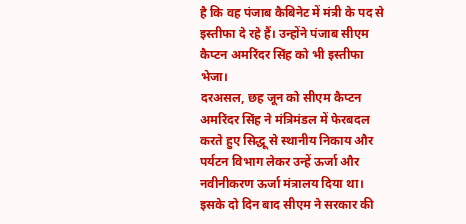है कि वह पंजाब कैबिनेट में मंत्री के पद से इस्तीफा दे रहे हैं। उन्होंने पंजाब सीएम कैप्टन अमरिंदर सिंह को भी इस्तीफा भेजा।
दरअसल, छह जून को सीएम कैप्टन अमरिंदर सिंह ने मंत्रिमंडल में फेरबदल करते हुए सिद्धू से स्थानीय निकाय और पर्यटन विभाग लेकर उन्हें ऊर्जा और नवीनीकरण ऊर्जा मंत्रालय दिया था। इसके दो दिन बाद सीएम ने सरकार की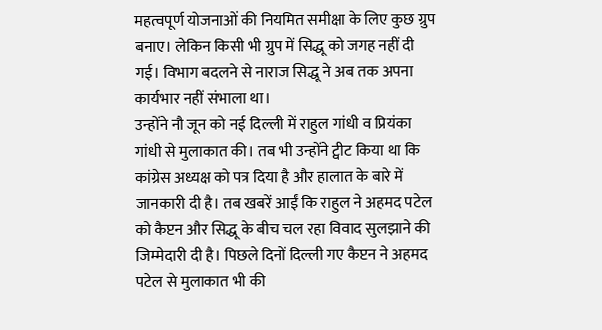महत्वपूर्ण योजनाओं की नियमित समीक्षा के लिए कुछ ग्रुप बनाए। लेकिन किसी भी ग्रुप में सिद्धू को जगह नहीं दी गई। विभाग बदलने से नाराज सिद्धू ने अब तक अपना कार्यभार नहीं संभाला था।
उन्होंने नौ जून को नई दिल्ली में राहुल गांधी व प्रियंका गांधी से मुलाकात की। तब भी उन्होंने ट्वीट किया था कि कांग्रेस अध्यक्ष को पत्र दिया है और हालात के बारे में जानकारी दी है। तब खबरें आईं कि राहुल ने अहमद पटेल को कैप्टन और सिद्धू के बीच चल रहा विवाद सुलझाने की जिम्मेदारी दी है। पिछले दिनों दिल्ली गए कैप्टन ने अहमद पटेल से मुलाकात भी की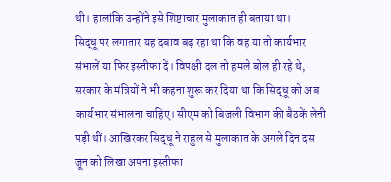थी। हालांकि उन्होंने इसे शिष्टाचार मुलाकात ही बताया था।
सिद्धू पर लगातार यह दबाव बढ़ रहा था कि वह या तो कार्यभार संभालें या फिर इस्तीफा दें। विपक्षी दल तो हमले बोल ही रहे थे, सरकार के मंत्रियों ने भी कहना शुरू कर दिया था कि सिद्धू को अब कार्यभार संभालना चाहिए। सीएम को बिजली विभाग की बैठकें लेनी पड़ी थीं। आखिरकर सिद्धू ने राहुल से मुलाकात के अगले दिन दस जून को लिखा अपना इस्तीफा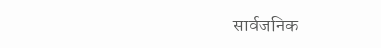सार्वजनिक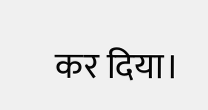कर दिया।